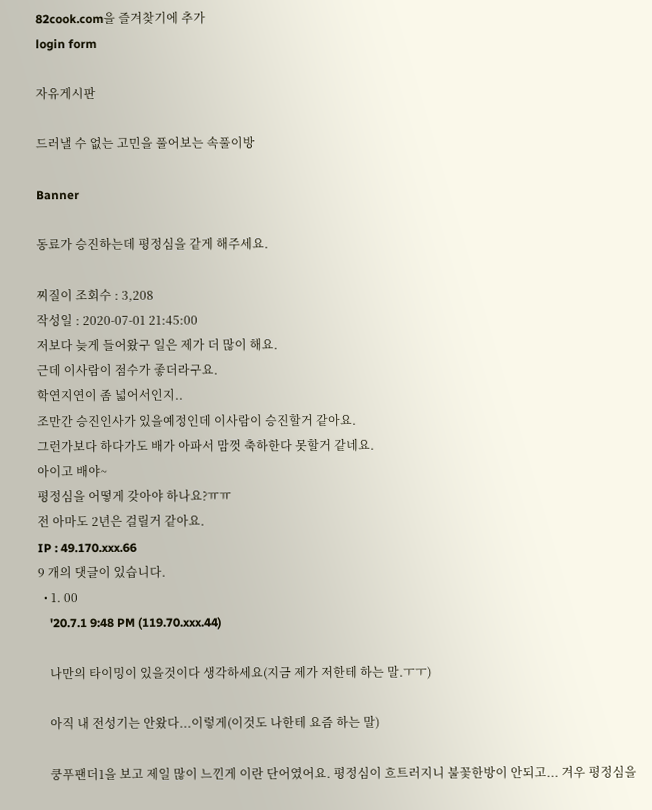82cook.com을 즐겨찾기에 추가
login form

자유게시판

드러낼 수 없는 고민을 풀어보는 속풀이방

Banner

동료가 승진하는데 평정심을 같게 해주세요.

찌질이 조회수 : 3,208
작성일 : 2020-07-01 21:45:00
저보다 늦게 들어왔구 일은 제가 더 많이 해요.
근데 이사람이 점수가 좋더라구요.
학연지연이 좀 넓어서인지..
조만간 승진인사가 있을예정인데 이사람이 승진할거 같아요.
그런가보다 하다가도 배가 아파서 맘껏 축하한다 못할거 같네요.
아이고 배야~
평정심을 어떻게 갖아야 하나요?ㅠㅠ
전 아마도 2년은 걸릴거 같아요.
IP : 49.170.xxx.66
9 개의 댓글이 있습니다.
  • 1. 00
    '20.7.1 9:48 PM (119.70.xxx.44)

    나만의 타이밍이 있을것이다 생각하세요(지금 제가 저한테 하는 말.ㅜㅜ)

    아직 내 전성기는 안왔다...이렇게(이것도 나한테 요즘 하는 말)

    쿵푸팬더1을 보고 제일 많이 느낀게 이란 단어였어요. 평정심이 흐트러지니 불꽃한방이 안되고... 겨우 평정심을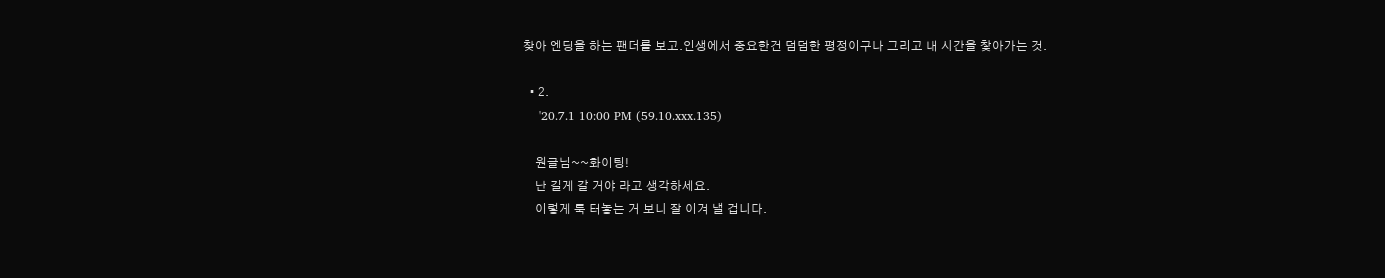찾아 엔딩을 하는 팬더를 보고.인생에서 중요한건 덤덤한 평정이구나 그리고 내 시간을 찿아가는 것.

  • 2.
    '20.7.1 10:00 PM (59.10.xxx.135)

    원글님~~화이팅!
    난 길게 갈 거야 라고 생각하세요.
    이렇게 툭 터놓는 거 보니 잘 이겨 낼 겁니다.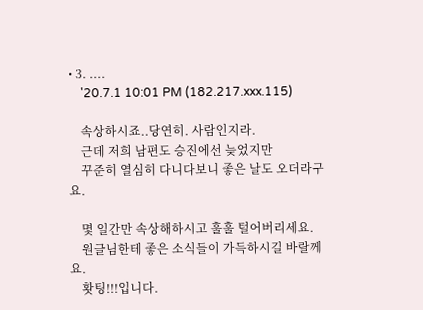• 3. ....
    '20.7.1 10:01 PM (182.217.xxx.115)

    속상하시죠..당연히. 사람인지라.
    근데 저희 남편도 승진에선 늦었지만
    꾸준히 열심히 다니다보니 좋은 날도 오더라구요.

    몇 일간만 속상해하시고 훌훌 털어버리세요.
    원글님한테 좋은 소식들이 가득하시길 바랄께요.
    홧팅!!!입니다.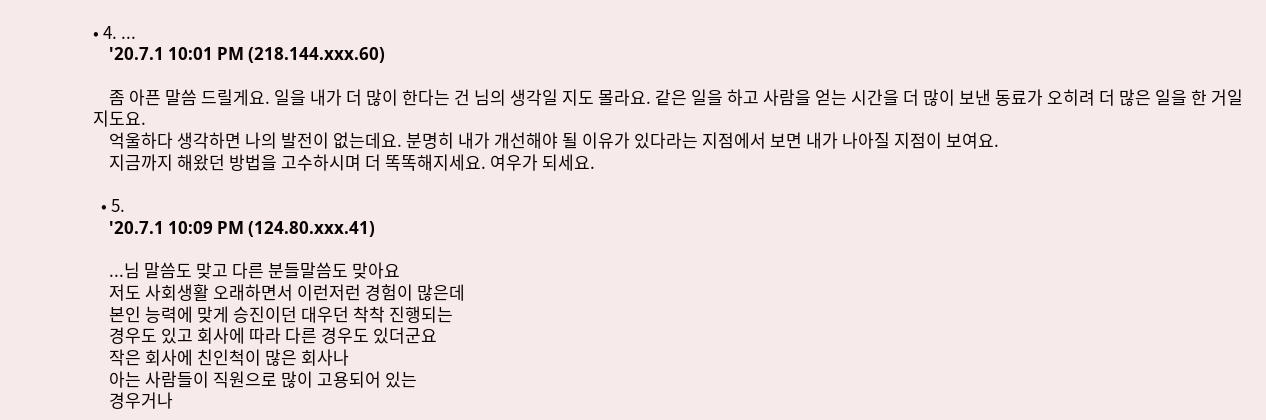• 4. ...
    '20.7.1 10:01 PM (218.144.xxx.60)

    좀 아픈 말씀 드릴게요. 일을 내가 더 많이 한다는 건 님의 생각일 지도 몰라요. 같은 일을 하고 사람을 얻는 시간을 더 많이 보낸 동료가 오히려 더 많은 일을 한 거일지도요.
    억울하다 생각하면 나의 발전이 없는데요. 분명히 내가 개선해야 될 이유가 있다라는 지점에서 보면 내가 나아질 지점이 보여요.
    지금까지 해왔던 방법을 고수하시며 더 똑똑해지세요. 여우가 되세요.

  • 5.
    '20.7.1 10:09 PM (124.80.xxx.41)

    ...님 말씀도 맞고 다른 분들말씀도 맞아요
    저도 사회생활 오래하면서 이런저런 경험이 많은데
    본인 능력에 맞게 승진이던 대우던 착착 진행되는
    경우도 있고 회사에 따라 다른 경우도 있더군요
    작은 회사에 친인척이 많은 회사나
    아는 사람들이 직원으로 많이 고용되어 있는
    경우거나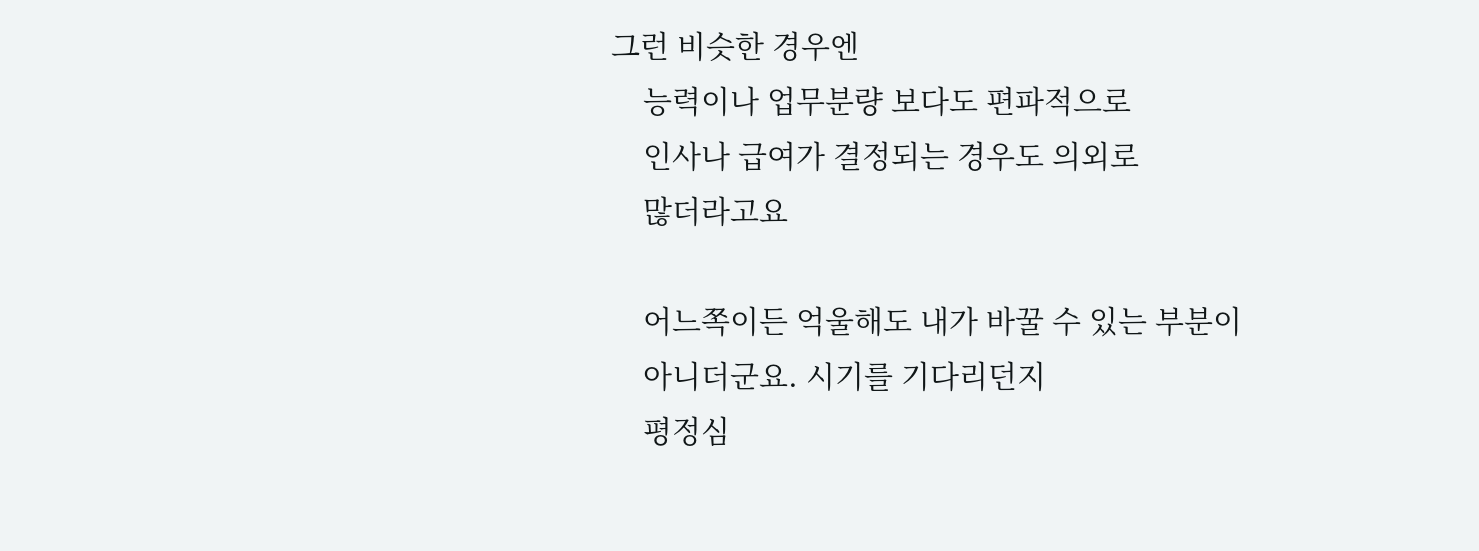그런 비슷한 경우엔
    능력이나 업무분량 보다도 편파적으로
    인사나 급여가 결정되는 경우도 의외로
    많더라고요

    어느쪽이든 억울해도 내가 바꿀 수 있는 부분이
    아니더군요. 시기를 기다리던지
    평정심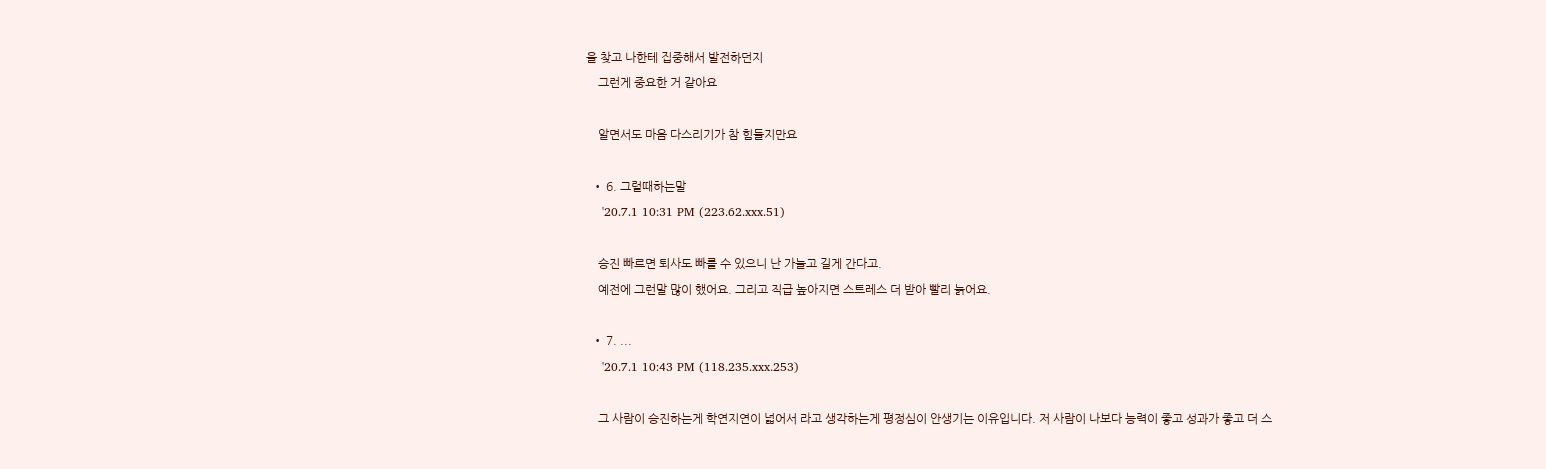을 찾고 나한테 집중해서 발전하던지
    그런게 중요한 거 같아요

    알면서도 마음 다스리기가 참 힘들지만요

  • 6. 그럴때하는말
    '20.7.1 10:31 PM (223.62.xxx.51)

    승진 빠르면 퇴사도 빠를 수 있으니 난 가늘고 길게 간다고.
    예전에 그런말 많이 했어요. 그리고 직급 높아지면 스트레스 더 받아 빨리 늙어요.

  • 7. ...
    '20.7.1 10:43 PM (118.235.xxx.253)

    그 사람이 승진하는게 학연지연이 넓어서 라고 생각하는게 평정심이 안생기는 이유입니다. 저 사람이 나보다 능력이 좋고 성과가 좋고 더 스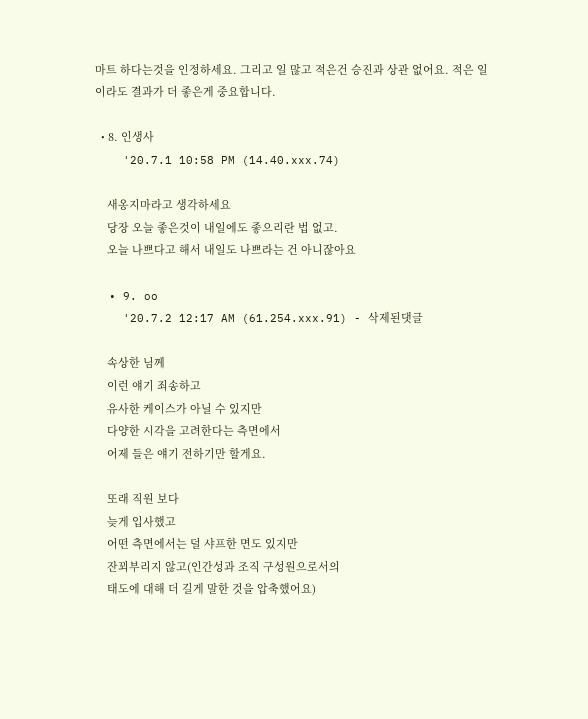마트 하다는것을 인정하세요. 그리고 일 많고 적은건 승진과 상관 없어요. 적은 일이라도 결과가 더 좋은게 중요합니다.

  • 8. 인생사
    '20.7.1 10:58 PM (14.40.xxx.74)

    새옹지마라고 생각하세요
    당장 오늘 좋은것이 내일에도 좋으리란 법 없고.
    오늘 나쁘다고 해서 내일도 나쁘라는 건 아니잖아요

  • 9. oo
    '20.7.2 12:17 AM (61.254.xxx.91) - 삭제된댓글

    속상한 님께
    이런 얘기 죄송하고
    유사한 케이스가 아닐 수 있지만
    다양한 시각을 고려한다는 측면에서
    어제 들은 얘기 전하기만 할게요.

    또래 직원 보다
    늦게 입사했고
    어떤 측면에서는 덜 샤프한 면도 있지만
    잔꾀부리지 않고(인간성과 조직 구성원으로서의
    태도에 대해 더 길게 말한 것을 압축했어요)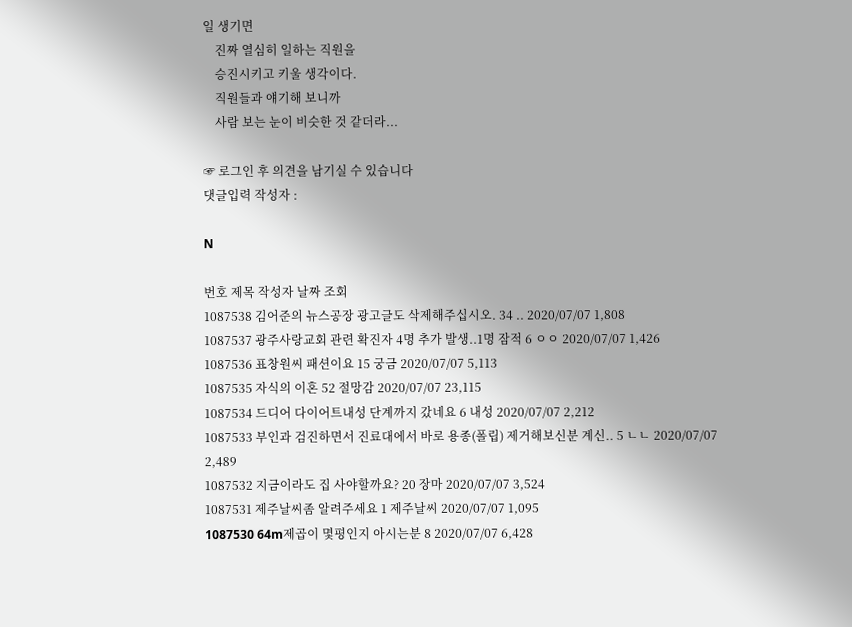일 생기면
    진짜 열심히 일하는 직원을
    승진시키고 키울 생각이다.
    직원들과 얘기해 보니까
    사람 보는 눈이 비슷한 것 같더라...

☞ 로그인 후 의견을 남기실 수 있습니다
댓글입력 작성자 :

N

번호 제목 작성자 날짜 조회
1087538 김어준의 뉴스공장 광고글도 삭제해주십시오. 34 .. 2020/07/07 1,808
1087537 광주사랑교회 관련 확진자 4명 추가 발생..1명 잠적 6 ㅇㅇ 2020/07/07 1,426
1087536 표창원씨 패션이요 15 궁금 2020/07/07 5,113
1087535 자식의 이혼 52 절망감 2020/07/07 23,115
1087534 드디어 다이어트내성 단계까지 갔네요 6 내성 2020/07/07 2,212
1087533 부인과 검진하면서 진료대에서 바로 용종(폴립) 제거해보신분 계신.. 5 ㄴㄴ 2020/07/07 2,489
1087532 지금이라도 집 사야할까요? 20 장마 2020/07/07 3,524
1087531 제주날씨좀 알려주세요 1 제주날씨 2020/07/07 1,095
1087530 64m제곱이 몇평인지 아시는분 8 2020/07/07 6,428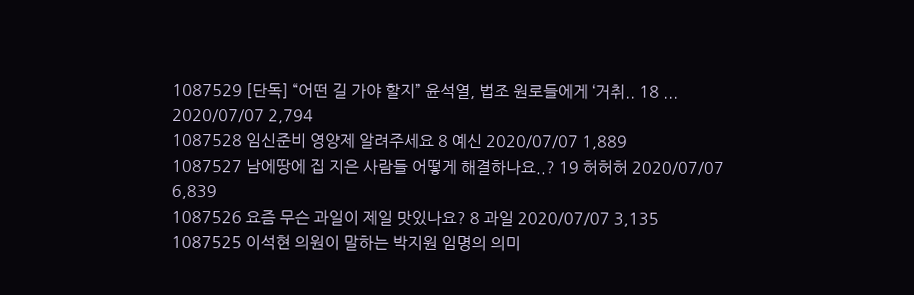1087529 [단독] “어떤 길 가야 할지” 윤석열, 법조 원로들에게 ‘거취.. 18 ... 2020/07/07 2,794
1087528 임신준비 영양제 알려주세요 8 예신 2020/07/07 1,889
1087527 남에땅에 집 지은 사람들 어떻게 해결하나요..? 19 허허허 2020/07/07 6,839
1087526 요즘 무슨 과일이 제일 맛있나요? 8 과일 2020/07/07 3,135
1087525 이석현 의원이 말하는 박지원 임명의 의미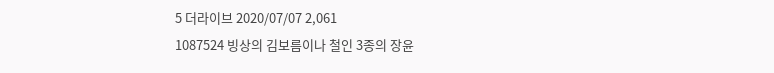5 더라이브 2020/07/07 2,061
1087524 빙상의 김보름이나 철인 3종의 장윤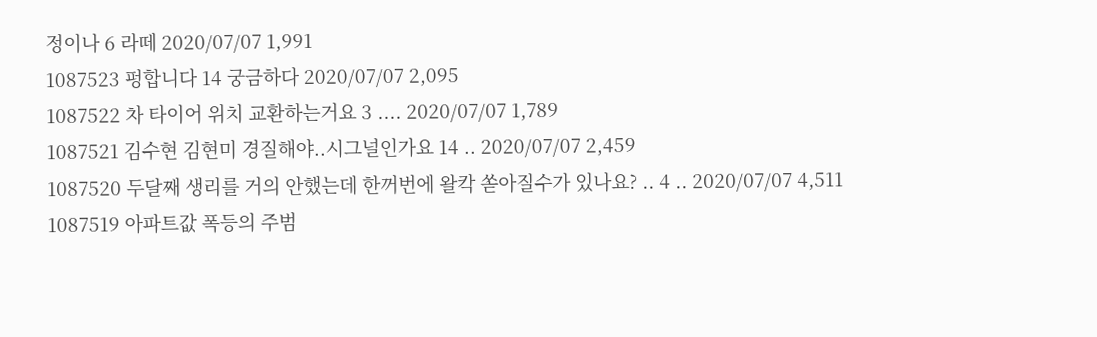정이나 6 라떼 2020/07/07 1,991
1087523 펑합니다 14 궁금하다 2020/07/07 2,095
1087522 차 타이어 위치 교환하는거요 3 .... 2020/07/07 1,789
1087521 김수현 김현미 경질해야..시그널인가요 14 .. 2020/07/07 2,459
1087520 두달째 생리를 거의 안했는데 한꺼번에 왈칵 쏟아질수가 있나요? .. 4 .. 2020/07/07 4,511
1087519 아파트값 폭등의 주범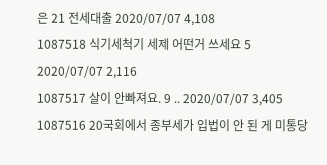은 21 전세대출 2020/07/07 4,108
1087518 식기세척기 세제 어떤거 쓰세요 5 2020/07/07 2,116
1087517 살이 안빠져요. 9 .. 2020/07/07 3,405
1087516 20국회에서 종부세가 입법이 안 된 게 미통당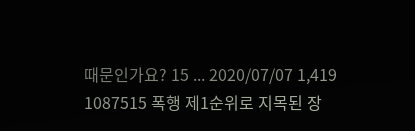때문인가요? 15 ... 2020/07/07 1,419
1087515 폭행 제1순위로 지목된 장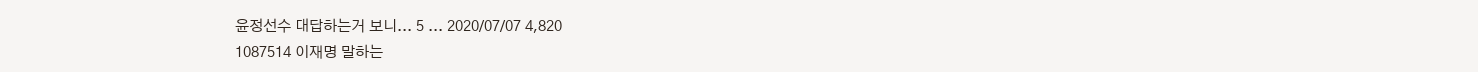윤정선수 대답하는거 보니... 5 ... 2020/07/07 4,820
1087514 이재명 말하는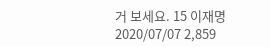거 보세요. 15 이재명 2020/07/07 2,859